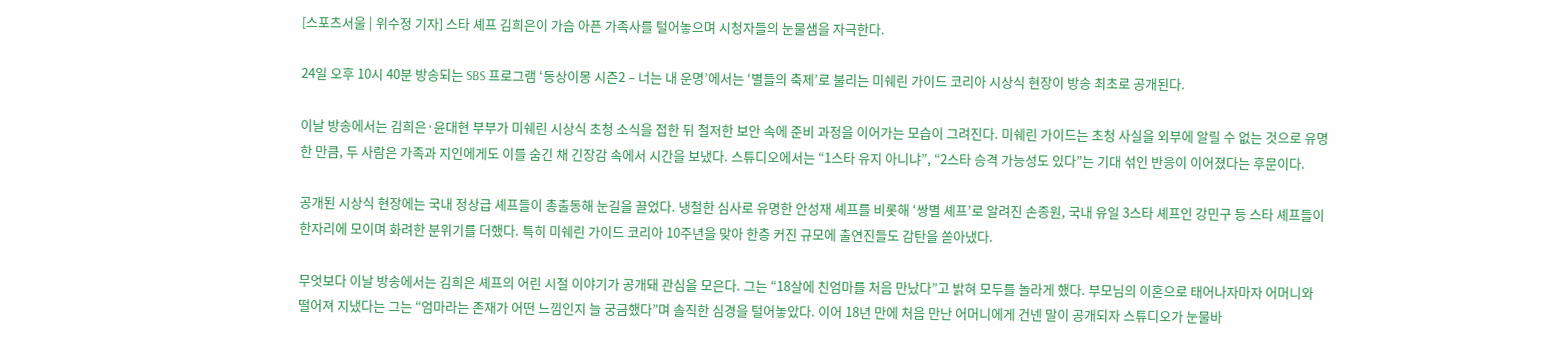[스포츠서울 | 위수정 기자] 스타 셰프 김희은이 가슴 아픈 가족사를 털어놓으며 시청자들의 눈물샘을 자극한다.

24일 오후 10시 40분 방송되는 SBS 프로그램 ‘동상이몽 시즌2 – 너는 내 운명’에서는 ‘별들의 축제’로 불리는 미쉐린 가이드 코리아 시상식 현장이 방송 최초로 공개된다.

이날 방송에서는 김희은·윤대현 부부가 미쉐린 시상식 초청 소식을 접한 뒤 철저한 보안 속에 준비 과정을 이어가는 모습이 그려진다. 미쉐린 가이드는 초청 사실을 외부에 알릴 수 없는 것으로 유명한 만큼, 두 사람은 가족과 지인에게도 이를 숨긴 채 긴장감 속에서 시간을 보냈다. 스튜디오에서는 “1스타 유지 아니냐”, “2스타 승격 가능성도 있다”는 기대 섞인 반응이 이어졌다는 후문이다.

공개된 시상식 현장에는 국내 정상급 셰프들이 총출동해 눈길을 끌었다. 냉철한 심사로 유명한 안성재 셰프를 비롯해 ‘쌍별 셰프’로 알려진 손종원, 국내 유일 3스타 셰프인 강민구 등 스타 셰프들이 한자리에 모이며 화려한 분위기를 더했다. 특히 미쉐린 가이드 코리아 10주년을 맞아 한층 커진 규모에 출연진들도 감탄을 쏟아냈다.

무엇보다 이날 방송에서는 김희은 셰프의 어린 시절 이야기가 공개돼 관심을 모은다. 그는 “18살에 친엄마를 처음 만났다”고 밝혀 모두를 놀라게 했다. 부모님의 이혼으로 태어나자마자 어머니와 떨어져 지냈다는 그는 “엄마라는 존재가 어떤 느낌인지 늘 궁금했다”며 솔직한 심경을 털어놓았다. 이어 18년 만에 처음 만난 어머니에게 건넨 말이 공개되자 스튜디오가 눈물바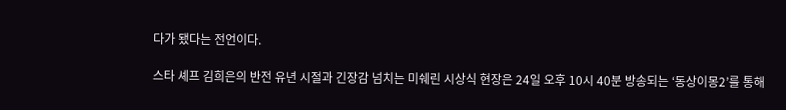다가 됐다는 전언이다.

스타 셰프 김희은의 반전 유년 시절과 긴장감 넘치는 미쉐린 시상식 현장은 24일 오후 10시 40분 방송되는 ‘동상이몽2’를 통해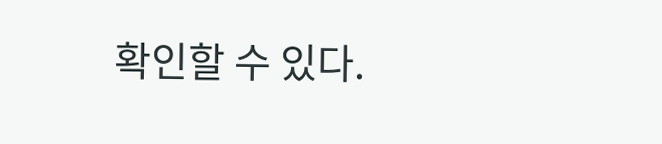확인할 수 있다.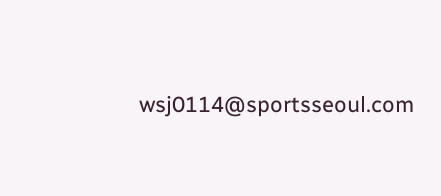wsj0114@sportsseoul.com